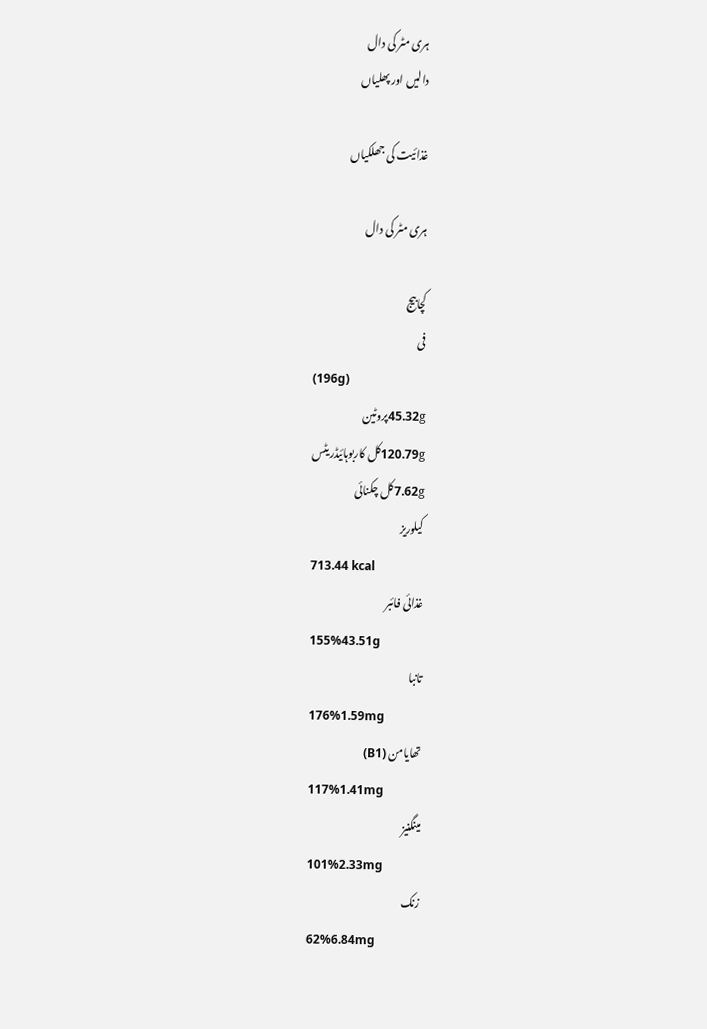ہری مٹر کی دال
دالیں اور پھلیاں

غذائیت کی جھلکیاں

ہری مٹر کی دال

کچابیج
فی
(196g)
45.32gپروٹین
120.79gکل کاربوہائیڈریٹس
7.62gکل چکنائی
کیلوریز
713.44 kcal
غذائی فائبر
155%43.51g
تانبا
176%1.59mg
تھایامن (B1)
117%1.41mg
مینگنیز
101%2.33mg
زنک
62%6.84mg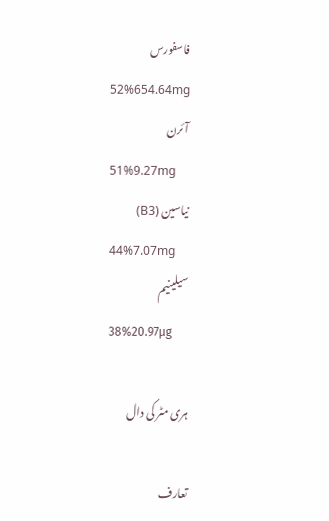فاسفورس
52%654.64mg
آئرن
51%9.27mg
نیاسین (B3)
44%7.07mg
سیلینیم
38%20.97μg

ہری مٹر کی دال

تعارف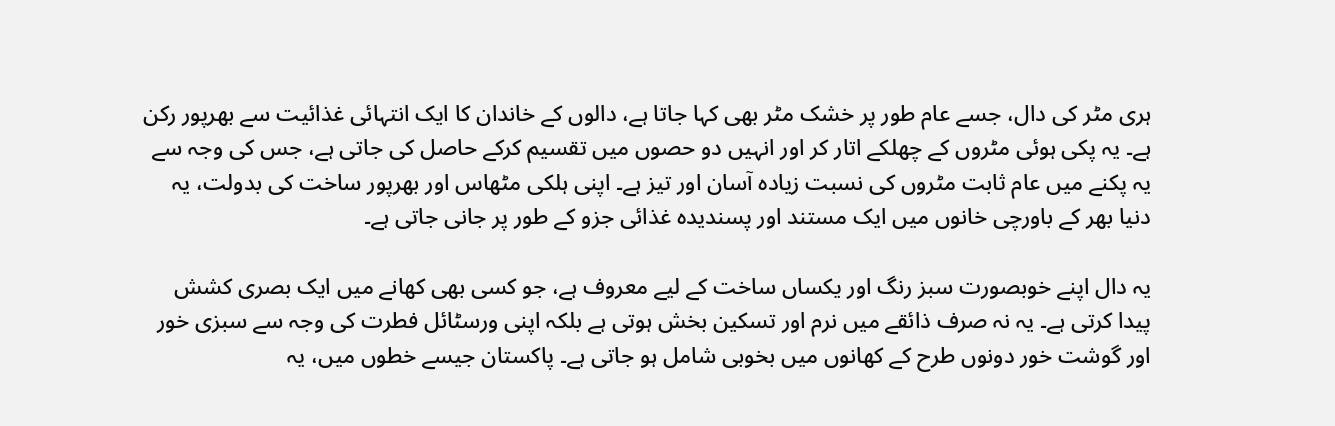ہری مٹر کی دال، جسے عام طور پر خشک مٹر بھی کہا جاتا ہے، دالوں کے خاندان کا ایک انتہائی غذائیت سے بھرپور رکن ہے۔ یہ پکی ہوئی مٹروں کے چھلکے اتار کر اور انہیں دو حصوں میں تقسیم کرکے حاصل کی جاتی ہے، جس کی وجہ سے یہ پکنے میں عام ثابت مٹروں کی نسبت زیادہ آسان اور تیز ہے۔ اپنی ہلکی مٹھاس اور بھرپور ساخت کی بدولت، یہ دنیا بھر کے باورچی خانوں میں ایک مستند اور پسندیدہ غذائی جزو کے طور پر جانی جاتی ہے۔

یہ دال اپنے خوبصورت سبز رنگ اور یکساں ساخت کے لیے معروف ہے، جو کسی بھی کھانے میں ایک بصری کشش پیدا کرتی ہے۔ یہ نہ صرف ذائقے میں نرم اور تسکین بخش ہوتی ہے بلکہ اپنی ورسٹائل فطرت کی وجہ سے سبزی خور اور گوشت خور دونوں طرح کے کھانوں میں بخوبی شامل ہو جاتی ہے۔ پاکستان جیسے خطوں میں، یہ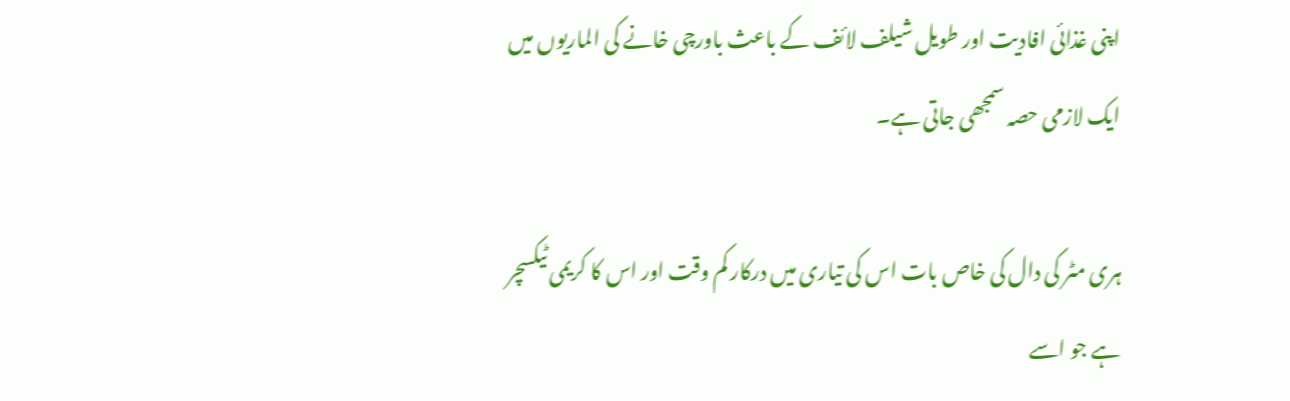اپنی غذائی افادیت اور طویل شیلف لائف کے باعث باورچی خانے کی الماریوں میں ایک لازمی حصہ سمجھی جاتی ہے۔

ہری مٹر کی دال کی خاص بات اس کی تیاری میں درکار کم وقت اور اس کا کریمی ٹیکسچر ہے جو اسے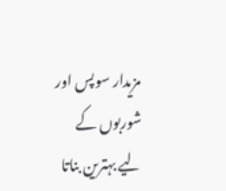مزیدار سوپس اور شوربوں کے لیے بہترین بناتا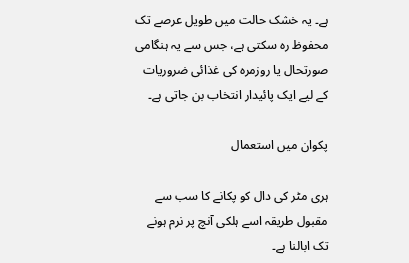ہے۔ یہ خشک حالت میں طویل عرصے تک محفوظ رہ سکتی ہے، جس سے یہ ہنگامی صورتحال یا روزمرہ کی غذائی ضروریات کے لیے ایک پائیدار انتخاب بن جاتی ہے۔

پکوان میں استعمال

ہری مٹر کی دال کو پکانے کا سب سے مقبول طریقہ اسے ہلکی آنچ پر نرم ہونے تک ابالنا ہے۔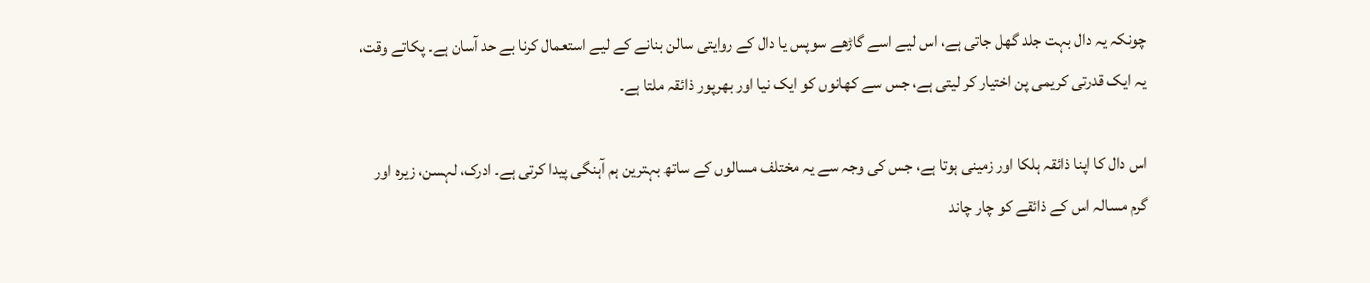چونکہ یہ دال بہت جلد گھل جاتی ہے، اس لیے اسے گاڑھے سوپس یا دال کے روایتی سالن بنانے کے لیے استعمال کرنا بے حد آسان ہے۔ پکاتے وقت، یہ ایک قدرتی کریمی پن اختیار کر لیتی ہے، جس سے کھانوں کو ایک نیا اور بھرپور ذائقہ ملتا ہے۔

اس دال کا اپنا ذائقہ ہلکا اور زمینی ہوتا ہے، جس کی وجہ سے یہ مختلف مسالوں کے ساتھ بہترین ہم آہنگی پیدا کرتی ہے۔ ادرک، لہسن، زیرہ اور گرم مسالہ اس کے ذائقے کو چار چاند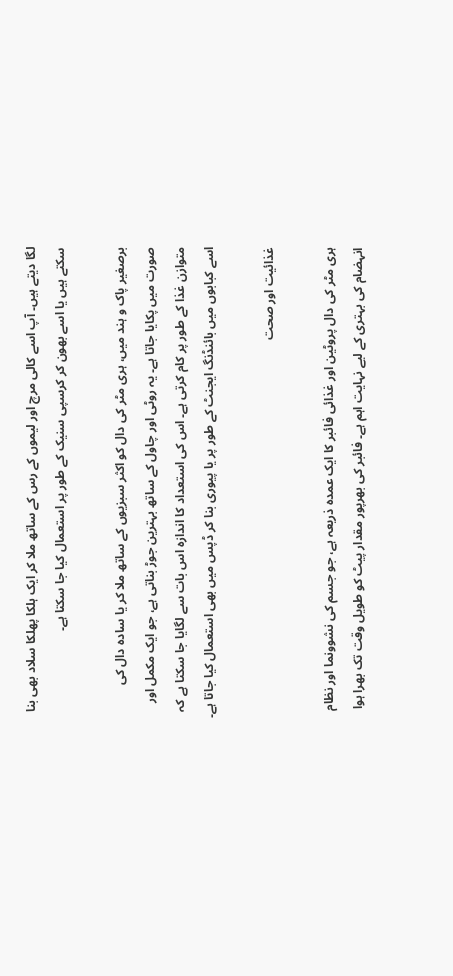لگا دیتے ہیں۔ آپ اسے کالی مرچ اور لیموں کے رس کے ساتھ ملا کر ایک ہلکا پھلکا سلاد بھی بنا سکتے ہیں یا اسے بھون کر کرسپی سنیک کے طور پر استعمال کیا جا سکتا ہے۔

برصغیر پاک و ہند میں، ہری مٹر کی دال کو اکثر سبزیوں کے ساتھ ملا کر یا سادہ دال کی صورت میں پکایا جاتا ہے۔ یہ روٹی اور چاول کے ساتھ بہترین جوڑ بناتی ہے، جو ایک مکمل اور متوازن غذا کے طور پر کام کرتی ہے۔ اس کی استعداد کا اندازہ اس بات سے لگایا جا سکتا ہے کہ اسے کبابوں میں بائنڈنگ ایجنٹ کے طور پر یا پیوری بنا کر ڈپس میں بھی استعمال کیا جاتا ہے۔

غذائیت اور صحت

ہری مٹر کی دال پروٹین اور غذائی فائبر کا ایک عمدہ ذریعہ ہے، جو جسم کی نشوونما اور نظام انہضام کی بہتری کے لیے نہایت اہم ہے۔ فائبر کی بھرپور مقدار پیٹ کو طویل وقت تک بھرا ہوا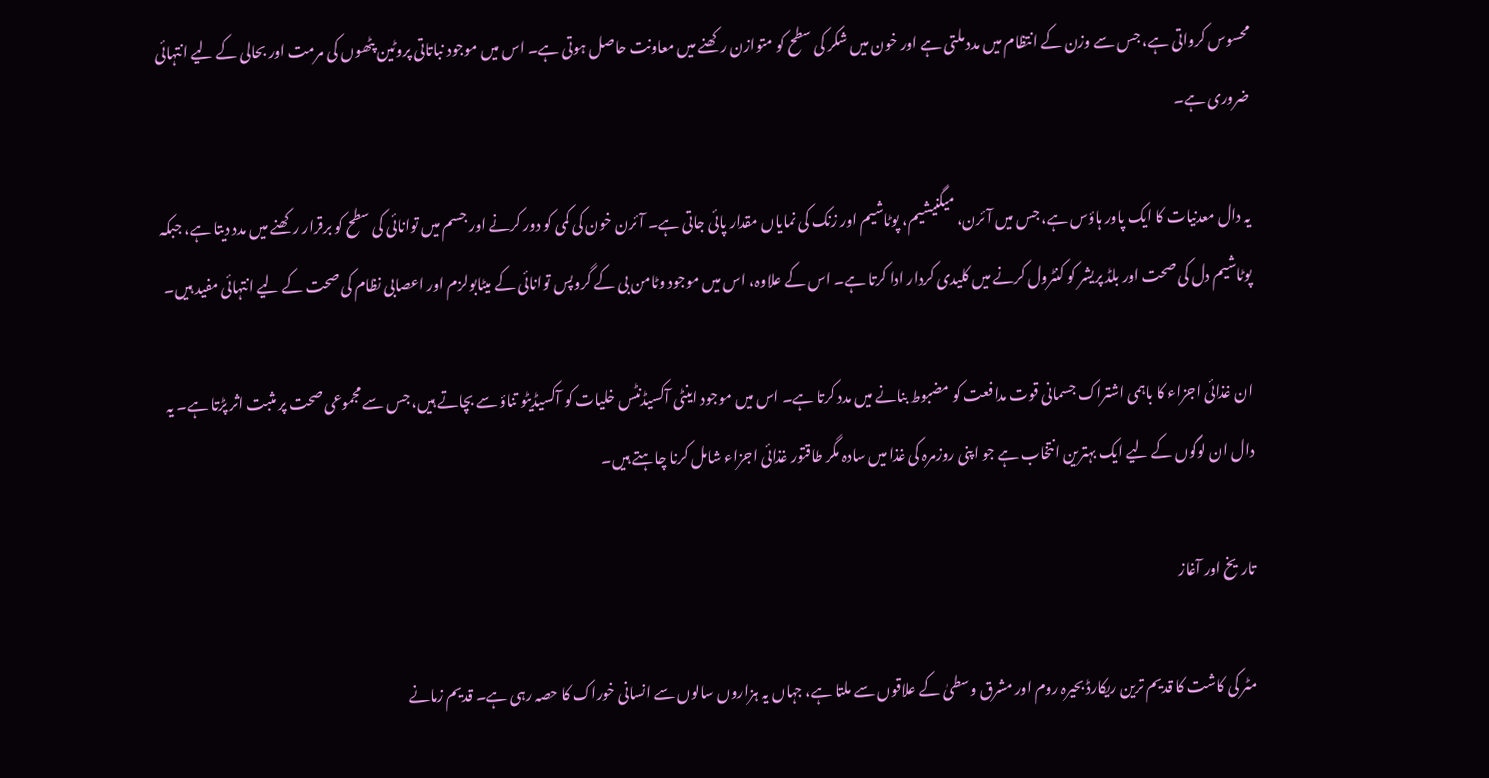محسوس کرواتی ہے، جس سے وزن کے انتظام میں مدد ملتی ہے اور خون میں شکر کی سطح کو متوازن رکھنے میں معاونت حاصل ہوتی ہے۔ اس میں موجود نباتاتی پروٹین پٹھوں کی مرمت اور بحالی کے لیے انتہائی ضروری ہے۔

یہ دال معدنیات کا ایک پاور ہاؤس ہے، جس میں آئرن، میگنیشیم، پوٹاشیم اور زنک کی نمایاں مقدار پائی جاتی ہے۔ آئرن خون کی کمی کو دور کرنے اور جسم میں توانائی کی سطح کو برقرار رکھنے میں مدد دیتا ہے، جبکہ پوٹاشیم دل کی صحت اور بلڈ پریشر کو کنٹرول کرنے میں کلیدی کردار ادا کرتا ہے۔ اس کے علاوہ، اس میں موجود وٹامن بی کے گروپس توانائی کے میٹابولزم اور اعصابی نظام کی صحت کے لیے انتہائی مفید ہیں۔

ان غذائی اجزاء کا باہمی اشتراک جسمانی قوت مدافعت کو مضبوط بنانے میں مدد کرتا ہے۔ اس میں موجود اینٹی آکسیڈنٹس خلیات کو آکسیڈیٹو تناؤ سے بچاتے ہیں، جس سے مجموعی صحت پر مثبت اثر پڑتا ہے۔ یہ دال ان لوگوں کے لیے ایک بہترین انتخاب ہے جو اپنی روزمرہ کی غذا میں سادہ مگر طاقتور غذائی اجزاء شامل کرنا چاہتے ہیں۔

تاریخ اور آغاز

مٹر کی کاشت کا قدیم ترین ریکارڈ بحیرہ روم اور مشرق وسطیٰ کے علاقوں سے ملتا ہے، جہاں یہ ہزاروں سالوں سے انسانی خوراک کا حصہ رہی ہے۔ قدیم زمانے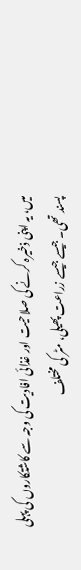میں، یہ اپنی ذخیرہ کرنے کی صلاحیت اور غذائی افادیت کی وجہ سے کاشتکاروں کی پہلی پسند تھی۔ جیسے جیسے زراعت پھیلی، مٹر کی مختلف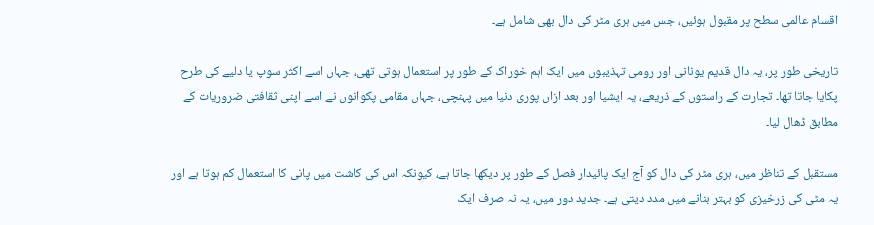اقسام عالمی سطح پر مقبول ہوئیں، جس میں ہری مٹر کی دال بھی شامل ہے۔

تاریخی طور پر، یہ دال قدیم یونانی اور رومی تہذیبوں میں ایک اہم خوراک کے طور پر استعمال ہوتی تھی، جہاں اسے اکثر سوپ یا دلیے کی طرح پکایا جاتا تھا۔ تجارت کے راستوں کے ذریعے، یہ ایشیا اور بعد ازاں پوری دنیا میں پہنچی، جہاں مقامی پکوانوں نے اسے اپنی ثقافتی ضروریات کے مطابق ڈھال لیا۔

مستقبل کے تناظر میں، ہری مٹر کی دال کو آج ایک پائیدار فصل کے طور پر دیکھا جاتا ہے، کیونکہ اس کی کاشت میں پانی کا استعمال کم ہوتا ہے اور یہ مٹی کی زرخیزی کو بہتر بنانے میں مدد دیتی ہے۔ جدید دور میں، یہ نہ صرف ایک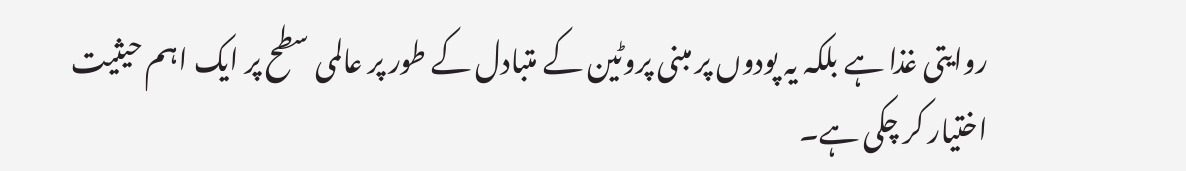روایتی غذا ہے بلکہ یہ پودوں پر مبنی پروٹین کے متبادل کے طور پر عالمی سطح پر ایک اہم حیثیت اختیار کر چکی ہے۔